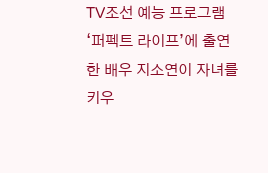TV조선 예능 프로그램 ‘퍼펙트 라이프’에 출연한 배우 지소연이 자녀를 키우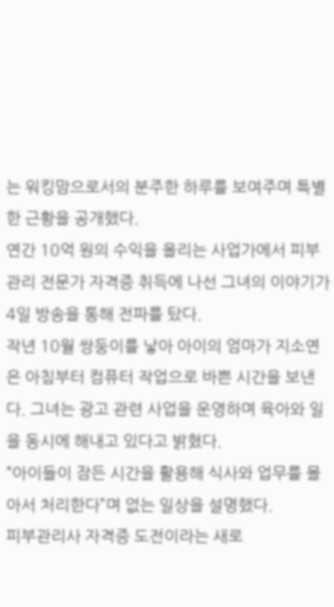는 워킹맘으로서의 분주한 하루를 보여주며 특별한 근황을 공개했다.
연간 10억 원의 수익을 올리는 사업가에서 피부관리 전문가 자격증 취득에 나선 그녀의 이야기가 4일 방송을 통해 전파를 탔다.
작년 10월 쌍둥이를 낳아 아이의 엄마가 지소연은 아침부터 컴퓨터 작업으로 바쁜 시간을 보낸다. 그녀는 광고 관련 사업을 운영하며 육아와 일을 동시에 해내고 있다고 밝혔다.
“아이들이 잠든 시간을 활용해 식사와 업무를 몰아서 처리한다”며 없는 일상을 설명했다.
피부관리사 자격증 도전이라는 새로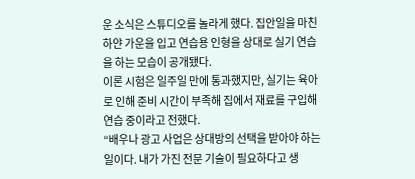운 소식은 스튜디오를 놀라게 했다. 집안일을 마친 하얀 가운을 입고 연습용 인형을 상대로 실기 연습을 하는 모습이 공개됐다.
이론 시험은 일주일 만에 통과했지만, 실기는 육아로 인해 준비 시간이 부족해 집에서 재료를 구입해 연습 중이라고 전했다.
“배우나 광고 사업은 상대방의 선택을 받아야 하는 일이다. 내가 가진 전문 기술이 필요하다고 생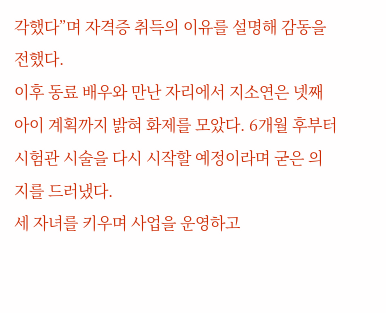각했다”며 자격증 취득의 이유를 설명해 감동을 전했다.
이후 동료 배우와 만난 자리에서 지소연은 넷째 아이 계획까지 밝혀 화제를 모았다. 6개월 후부터 시험관 시술을 다시 시작할 예정이라며 굳은 의지를 드러냈다.
세 자녀를 키우며 사업을 운영하고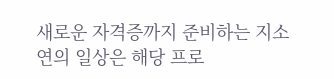새로운 자격증까지 준비하는 지소연의 일상은 해당 프로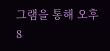그램을 통해 오후 8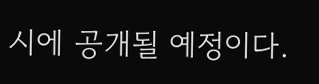시에 공개될 예정이다.